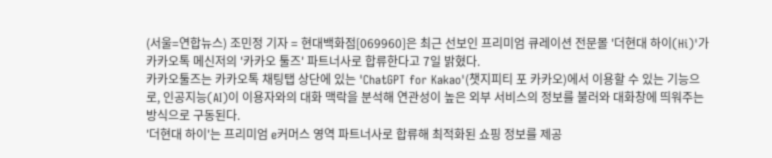(서울=연합뉴스) 조민정 기자 = 현대백화점[069960]은 최근 선보인 프리미엄 큐레이션 전문몰 '더현대 하이(Hi)'가 카카오톡 메신저의 '카카오 툴즈' 파트너사로 합류한다고 7일 밝혔다.
카카오툴즈는 카카오톡 채팅탭 상단에 있는 'ChatGPT for Kakao'(챗지피티 포 카카오)에서 이용할 수 있는 기능으로, 인공지능(AI)이 이용자와의 대화 맥락을 분석해 연관성이 높은 외부 서비스의 정보를 불러와 대화창에 띄워주는 방식으로 구동된다.
'더현대 하이'는 프리미엄 e커머스 영역 파트너사로 합류해 최적화된 쇼핑 정보를 제공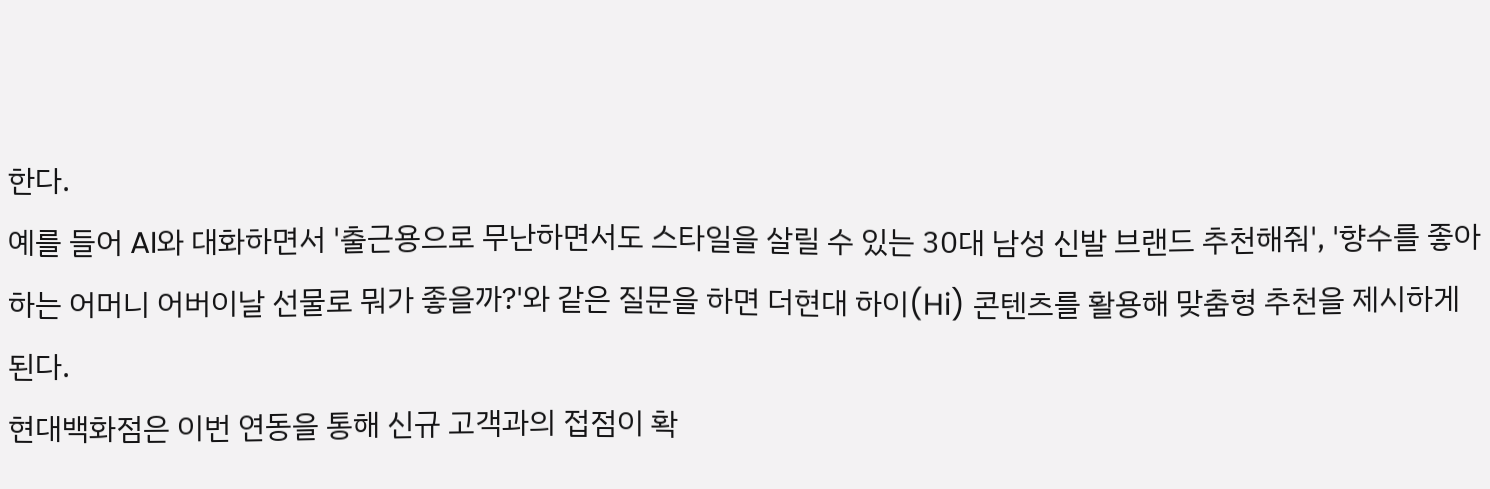한다.
예를 들어 AI와 대화하면서 '출근용으로 무난하면서도 스타일을 살릴 수 있는 30대 남성 신발 브랜드 추천해줘', '향수를 좋아하는 어머니 어버이날 선물로 뭐가 좋을까?'와 같은 질문을 하면 더현대 하이(Hi) 콘텐츠를 활용해 맞춤형 추천을 제시하게 된다.
현대백화점은 이번 연동을 통해 신규 고객과의 접점이 확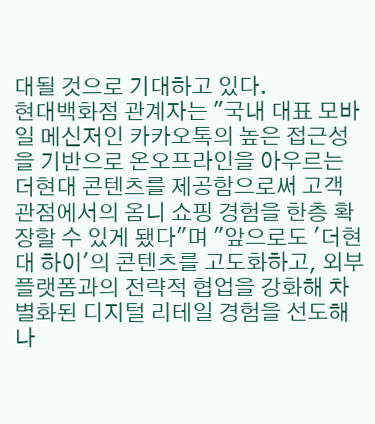대될 것으로 기대하고 있다.
현대백화점 관계자는 "국내 대표 모바일 메신저인 카카오톡의 높은 접근성을 기반으로 온오프라인을 아우르는 더현대 콘텐츠를 제공함으로써 고객 관점에서의 옴니 쇼핑 경험을 한층 확장할 수 있게 됐다"며 "앞으로도 '더현대 하이'의 콘텐츠를 고도화하고, 외부 플랫폼과의 전략적 협업을 강화해 차별화된 디지털 리테일 경험을 선도해 나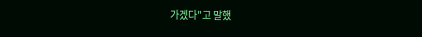가겠다"고 말했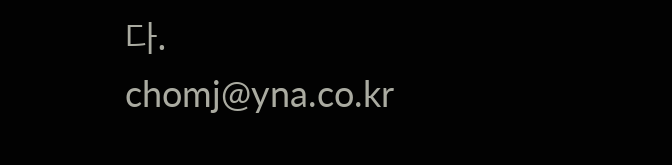다.
chomj@yna.co.kr